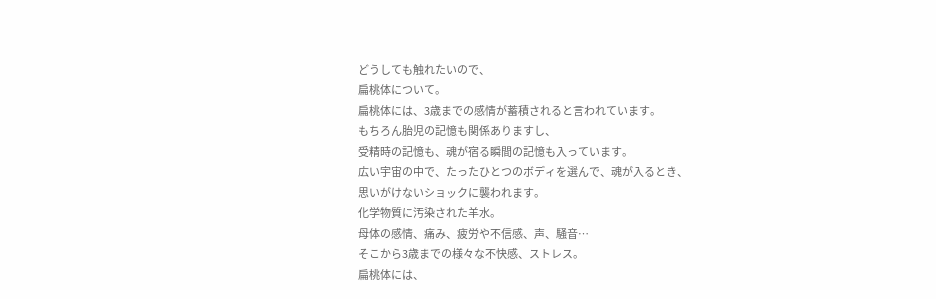どうしても触れたいので、
扁桃体について。
扁桃体には、3歳までの感情が蓄積されると言われています。
もちろん胎児の記憶も関係ありますし、
受精時の記憶も、魂が宿る瞬間の記憶も入っています。
広い宇宙の中で、たったひとつのボディを選んで、魂が入るとき、
思いがけないショックに襲われます。
化学物質に汚染された羊水。
母体の感情、痛み、疲労や不信感、声、騒音…
そこから3歳までの様々な不快感、ストレス。
扁桃体には、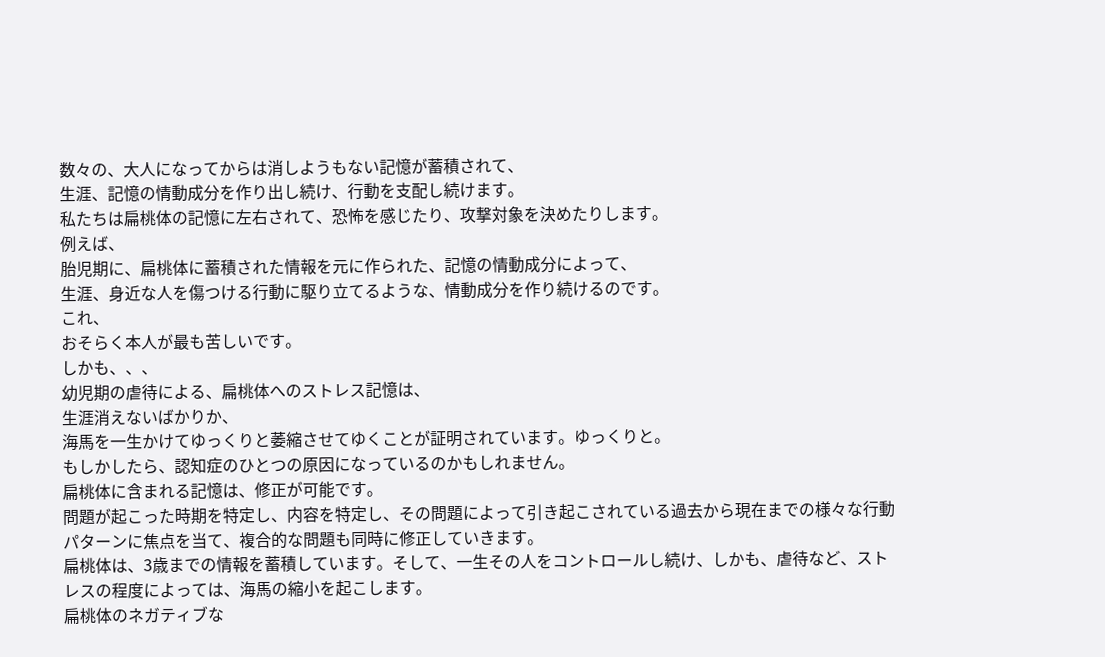数々の、大人になってからは消しようもない記憶が蓄積されて、
生涯、記憶の情動成分を作り出し続け、行動を支配し続けます。
私たちは扁桃体の記憶に左右されて、恐怖を感じたり、攻撃対象を決めたりします。
例えば、
胎児期に、扁桃体に蓄積された情報を元に作られた、記憶の情動成分によって、
生涯、身近な人を傷つける行動に駆り立てるような、情動成分を作り続けるのです。
これ、
おそらく本人が最も苦しいです。
しかも、、、
幼児期の虐待による、扁桃体へのストレス記憶は、
生涯消えないばかりか、
海馬を一生かけてゆっくりと萎縮させてゆくことが証明されています。ゆっくりと。
もしかしたら、認知症のひとつの原因になっているのかもしれません。
扁桃体に含まれる記憶は、修正が可能です。
問題が起こった時期を特定し、内容を特定し、その問題によって引き起こされている過去から現在までの様々な行動パターンに焦点を当て、複合的な問題も同時に修正していきます。
扁桃体は、3歳までの情報を蓄積しています。そして、一生その人をコントロールし続け、しかも、虐待など、ストレスの程度によっては、海馬の縮小を起こします。
扁桃体のネガティブな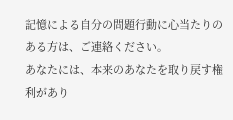記憶による自分の問題行動に心当たりのある方は、ご連絡ください。
あなたには、本来のあなたを取り戻す権利があり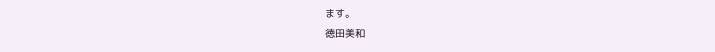ます。
徳田美和